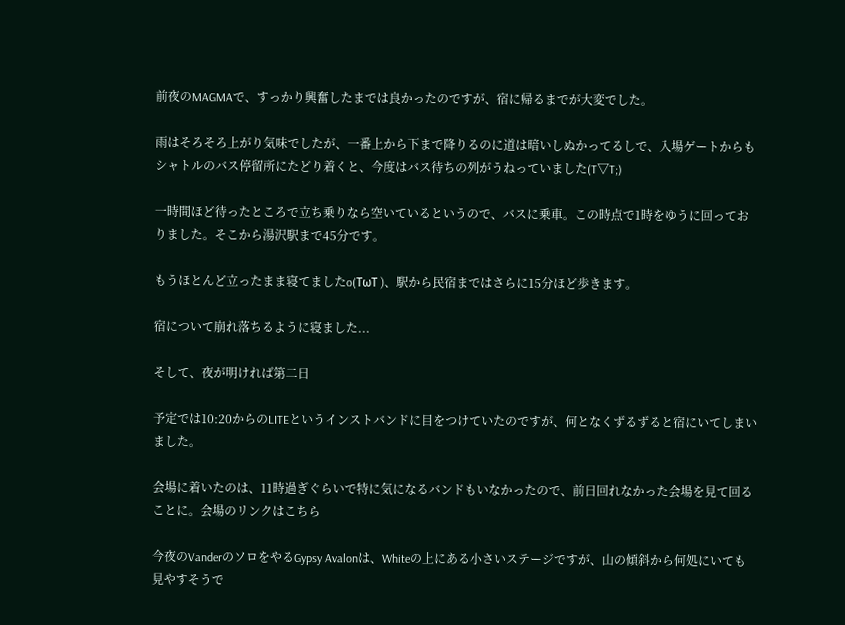前夜のMAGMAで、すっかり興奮したまでは良かったのですが、宿に帰るまでが大変でした。

雨はそろそろ上がり気味でしたが、一番上から下まで降りるのに道は暗いしぬかってるしで、入場ゲートからもシャトルのバス停留所にたどり着くと、今度はバス待ちの列がうねっていました(T▽T;)

一時間ほど待ったところで立ち乗りなら空いているというので、バスに乗車。この時点で1時をゆうに回っておりました。そこから湯沢駅まで45分です。

もうほとんど立ったまま寝てましたo(TωT )、駅から民宿まではさらに15分ほど歩きます。

宿について崩れ落ちるように寝ました...

そして、夜が明ければ第二日

予定では10:20からのLITEというインストバンドに目をつけていたのですが、何となくずるずると宿にいてしまいました。

会場に着いたのは、11時過ぎぐらいで特に気になるバンドもいなかったので、前日回れなかった会場を見て回ることに。会場のリンクはこちら

今夜のVanderのソロをやるGypsy Avalonは、Whiteの上にある小さいステージですが、山の傾斜から何処にいても見やすそうで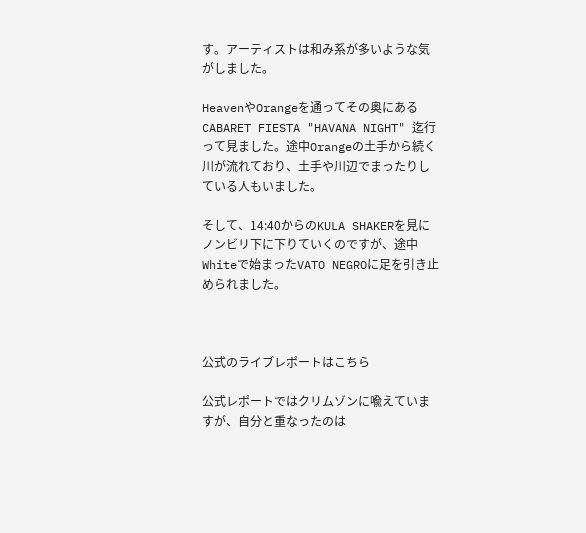す。アーティストは和み系が多いような気がしました。

HeavenやOrangeを通ってその奥にあるCABARET FIESTA "HAVANA NIGHT" 迄行って見ました。途中Orangeの土手から続く川が流れており、土手や川辺でまったりしている人もいました。

そして、14:40からのKULA SHAKERを見にノンビリ下に下りていくのですが、途中Whiteで始まったVATO NEGROに足を引き止められました。



公式のライブレポートはこちら

公式レポートではクリムゾンに喩えていますが、自分と重なったのは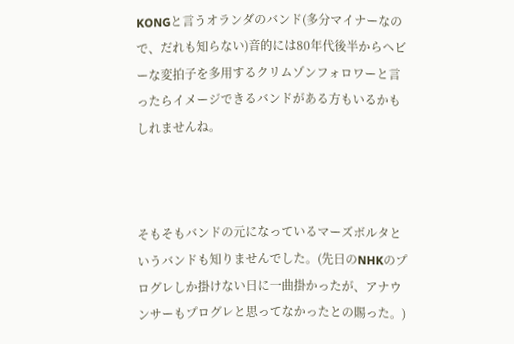KONGと言うオランダのバンド(多分マイナーなので、だれも知らない)音的には80年代後半からヘビーな変拍子を多用するクリムゾンフォロワーと言ったらイメージできるバンドがある方もいるかもしれませんね。



そもそもバンドの元になっているマーズボルタというバンドも知りませんでした。(先日のNHKのプログレしか掛けない日に一曲掛かったが、アナウンサーもプログレと思ってなかったとの賜った。)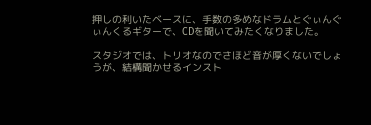押しの利いたベースに、手数の多めなドラムとぐぃんぐぃんくるギターで、CDを聞いてみたくなりました。

スタジオでは、トリオなのでさほど音が厚くないでしょうが、結構聞かせるインスト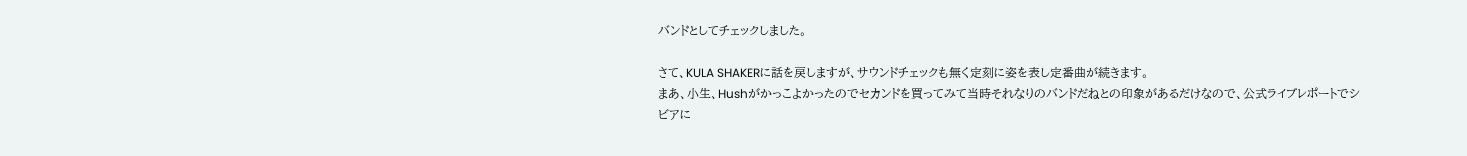バンドとしてチェックしました。

さて、KULA SHAKERに話を戻しますが、サウンドチェックも無く定刻に姿を表し定番曲が続きます。
まあ、小生、Hushがかっこよかったのでセカンドを買ってみて当時それなりのバンドだねとの印象があるだけなので、公式ライブレポートでシビアに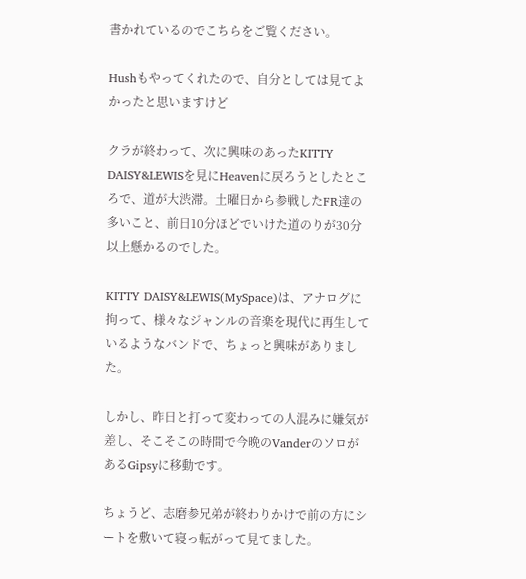書かれているのでこちらをご覧ください。

Hushもやってくれたので、自分としては見てよかったと思いますけど

クラが終わって、次に興味のあったKITTY DAISY&LEWISを見にHeavenに戻ろうとしたところで、道が大渋滞。土曜日から参戦したFR達の多いこと、前日10分ほどでいけた道のりが30分以上懸かるのでした。

KITTY DAISY&LEWIS(MySpace)は、アナログに拘って、様々なジャンルの音楽を現代に再生しているようなバンドで、ちょっと興味がありました。

しかし、昨日と打って変わっての人混みに嫌気が差し、そこそこの時間で今晩のVanderのソロがあるGipsyに移動です。

ちょうど、志磨参兄弟が終わりかけで前の方にシートを敷いて寝っ転がって見てました。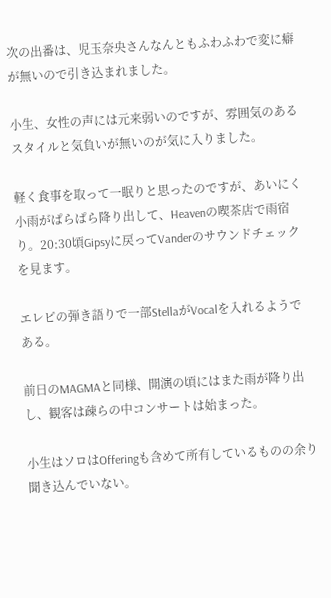次の出番は、児玉奈央さんなんともふわふわで変に癖が無いので引き込まれました。

小生、女性の声には元来弱いのですが、雰囲気のあるスタイルと気負いが無いのが気に入りました。

軽く食事を取って一眠りと思ったのですが、あいにく小雨がぱらぱら降り出して、Heavenの喫茶店で雨宿り。20:30頃Gipsyに戻ってVanderのサウンドチェックを見ます。

エレピの弾き語りで一部StellaがVocalを入れるようである。

前日のMAGMAと同様、開演の頃にはまた雨が降り出し、観客は疎らの中コンサートは始まった。

小生はソロはOfferingも含めて所有しているものの余り聞き込んでいない。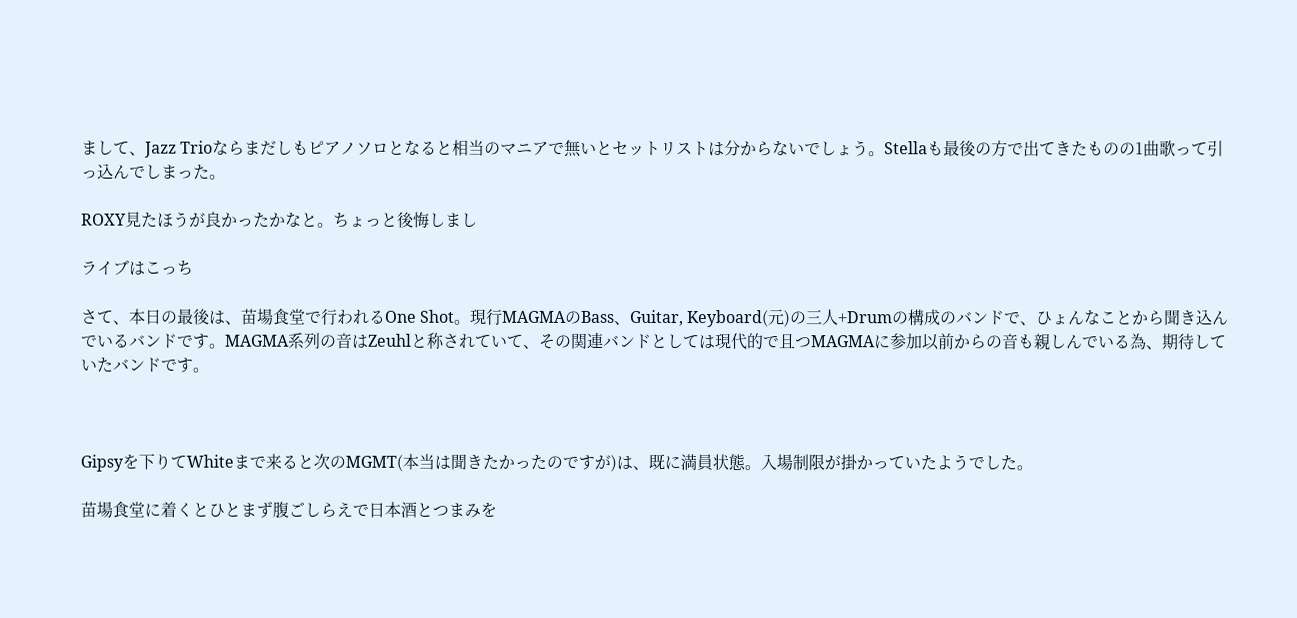まして、Jazz Trioならまだしもピアノソロとなると相当のマニアで無いとセットリストは分からないでしょう。Stellaも最後の方で出てきたものの1曲歌って引っ込んでしまった。

ROXY見たほうが良かったかなと。ちょっと後悔しまし

ライブはこっち

さて、本日の最後は、苗場食堂で行われるOne Shot。現行MAGMAのBass、Guitar, Keyboard(元)の三人+Drumの構成のバンドで、ひょんなことから聞き込んでいるバンドです。MAGMA系列の音はZeuhlと称されていて、その関連バンドとしては現代的で且つMAGMAに参加以前からの音も親しんでいる為、期待していたバンドです。



Gipsyを下りてWhiteまで来ると次のMGMT(本当は聞きたかったのですが)は、既に満員状態。入場制限が掛かっていたようでした。

苗場食堂に着くとひとまず腹ごしらえで日本酒とつまみを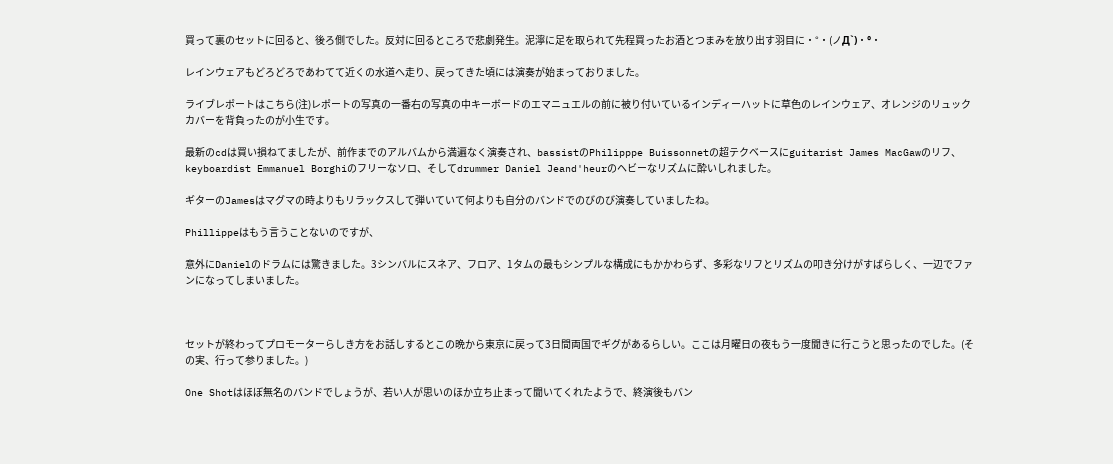買って裏のセットに回ると、後ろ側でした。反対に回るところで悲劇発生。泥濘に足を取られて先程買ったお酒とつまみを放り出す羽目に・°・(ノД`)・°・

レインウェアもどろどろであわてて近くの水道へ走り、戻ってきた頃には演奏が始まっておりました。

ライブレポートはこちら(注)レポートの写真の一番右の写真の中キーボードのエマニュエルの前に被り付いているインディーハットに草色のレインウェア、オレンジのリュックカバーを背負ったのが小生です。

最新のcdは買い損ねてましたが、前作までのアルバムから満遍なく演奏され、bassistのPhilipppe Buissonnetの超テクベースにguitarist James MacGawのリフ、keyboardist Emmanuel Borghiのフリーなソロ、そしてdrummer Daniel Jeand'heurのヘビーなリズムに酔いしれました。

ギターのJamesはマグマの時よりもリラックスして弾いていて何よりも自分のバンドでのびのび演奏していましたね。

Phillippeはもう言うことないのですが、

意外にDanielのドラムには驚きました。3シンバルにスネア、フロア、1タムの最もシンプルな構成にもかかわらず、多彩なリフとリズムの叩き分けがすばらしく、一辺でファンになってしまいました。



セットが終わってプロモーターらしき方をお話しするとこの晩から東京に戻って3日間両国でギグがあるらしい。ここは月曜日の夜もう一度聞きに行こうと思ったのでした。(その実、行って参りました。)

One Shotはほぼ無名のバンドでしょうが、若い人が思いのほか立ち止まって聞いてくれたようで、終演後もバン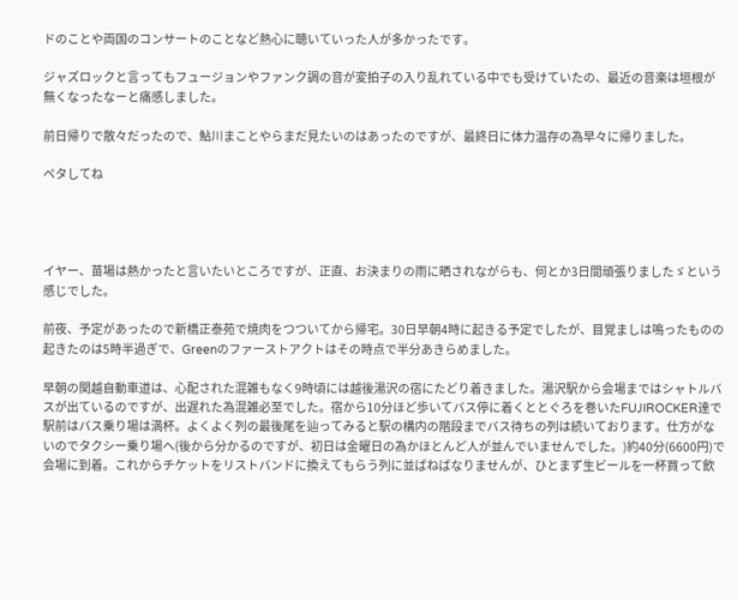ドのことや両国のコンサートのことなど熱心に聴いていった人が多かったです。

ジャズロックと言ってもフュージョンやファンク調の音が変拍子の入り乱れている中でも受けていたの、最近の音楽は垣根が無くなったなーと痛感しました。

前日帰りで散々だったので、鮎川まことやらまだ見たいのはあったのですが、最終日に体力温存の為早々に帰りました。

ペタしてね




イヤー、苗場は熱かったと言いたいところですが、正直、お決まりの雨に晒されながらも、何とか3日間頑張りましたゞという感じでした。

前夜、予定があったので新橋正泰苑で焼肉をつついてから帰宅。30日早朝4時に起きる予定でしたが、目覚ましは鳴ったものの起きたのは5時半過ぎで、Greenのファーストアクトはその時点で半分あきらめました。

早朝の関越自動車道は、心配された混雑もなく9時頃には越後湯沢の宿にたどり着きました。湯沢駅から会場まではシャトルバスが出ているのですが、出遅れた為混雑必至でした。宿から10分ほど歩いてバス停に着くととぐろを巻いたFUJIROCKER達で駅前はバス乗り場は満杯。よくよく列の最後尾を辿ってみると駅の構内の階段までバス待ちの列は続いております。仕方がないのでタクシー乗り場へ(後から分かるのですが、初日は金曜日の為かほとんど人が並んでいませんでした。)約40分(6600円)で会場に到着。これからチケットをリストバンドに換えてもらう列に並ばねばなりませんが、ひとまず生ビールを一杯買って飲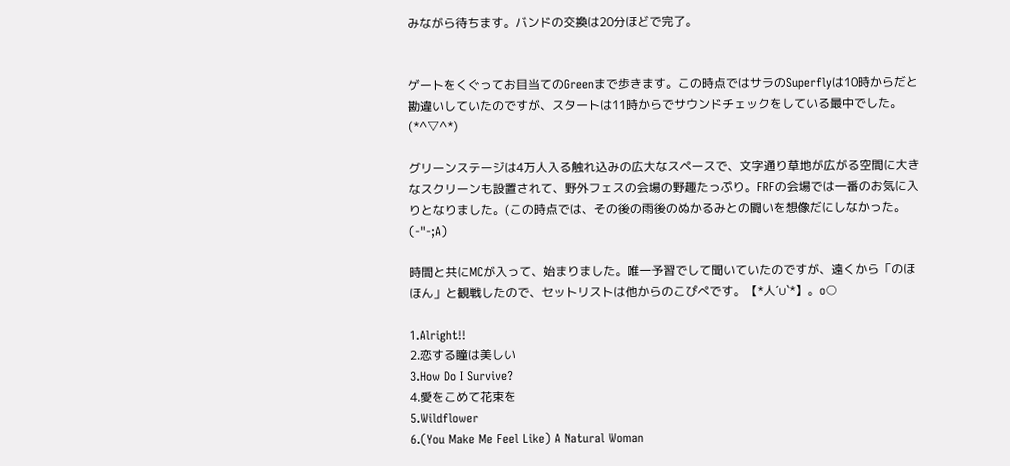みながら待ちます。バンドの交換は20分ほどで完了。


ゲートをくぐってお目当てのGreenまで歩きます。この時点ではサラのSuperflyは10時からだと勘違いしていたのですが、スタートは11時からでサウンドチェックをしている最中でした。(*^▽^*)

グリーンステージは4万人入る触れ込みの広大なスペースで、文字通り草地が広がる空間に大きなスクリーンも設置されて、野外フェスの会場の野趣たっぷり。FRFの会場では一番のお気に入りとなりました。(この時点では、その後の雨後のぬかるみとの闘いを想像だにしなかった。(-"-;A)

時間と共にMCが入って、始まりました。唯一予習でして聞いていたのですが、遠くから「のほほん」と観戦したので、セットリストは他からのこぴぺです。【*人´∪`*】。o○

1.Alright!!
2.恋する瞳は美しい
3.How Do I Survive?
4.愛をこめて花束を
5.Wildflower
6.(You Make Me Feel Like) A Natural Woman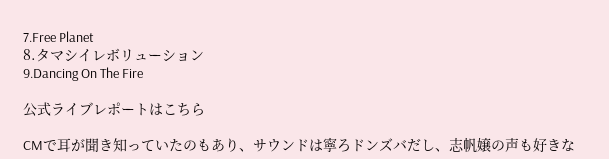7.Free Planet
8.タマシイレボリューション
9.Dancing On The Fire

公式ライブレポートはこちら

CMで耳が聞き知っていたのもあり、サウンドは寧ろドンズバだし、志帆嬢の声も好きな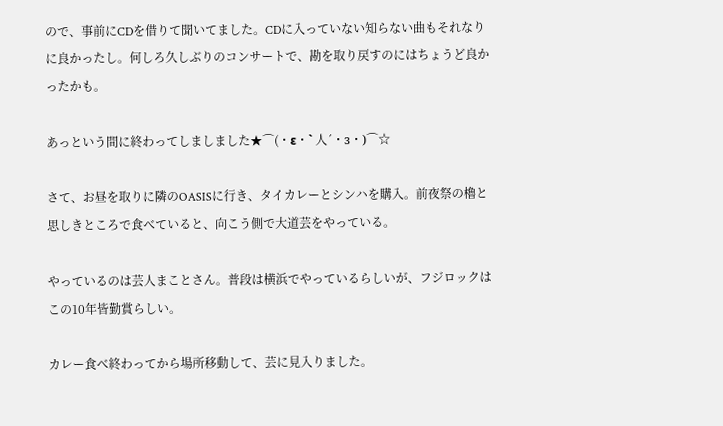ので、事前にCDを借りて聞いてました。CDに入っていない知らない曲もそれなりに良かったし。何しろ久しぶりのコンサートで、勘を取り戻すのにはちょうど良かったかも。

あっという間に終わってしましました★⌒(・ε・` 人´・з・)⌒☆

さて、お昼を取りに隣のOASISに行き、タイカレーとシンハを購入。前夜祭の櫓と思しきところで食べていると、向こう側で大道芸をやっている。

やっているのは芸人まことさん。普段は横浜でやっているらしいが、フジロックはこの10年皆勤賞らしい。

カレー食べ終わってから場所移動して、芸に見入りました。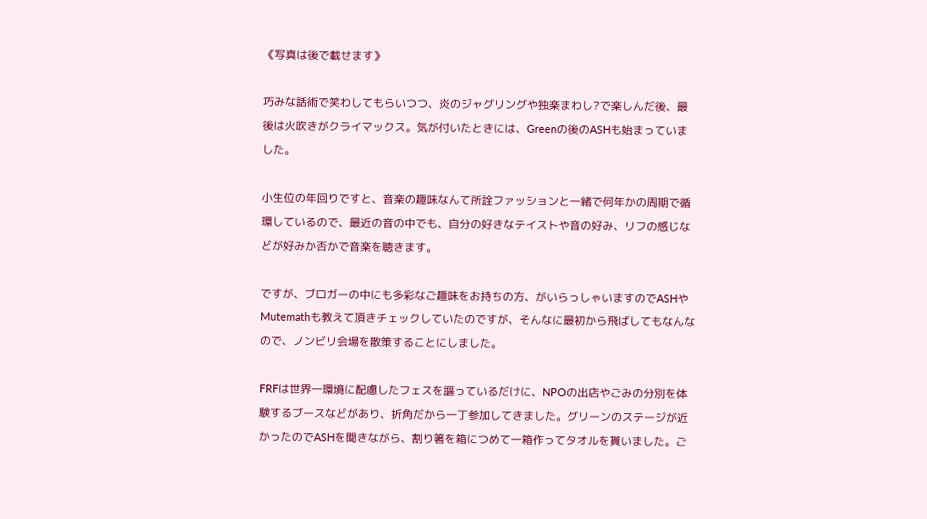《写真は後で載せます》

巧みな話術で笑わしてもらいつつ、炎のジャグリングや独楽まわし?で楽しんだ後、最後は火吹きがクライマックス。気が付いたときには、Greenの後のASHも始まっていました。

小生位の年回りですと、音楽の趣味なんて所詮ファッションと一緒で何年かの周期で循環しているので、最近の音の中でも、自分の好きなテイストや音の好み、リフの感じなどが好みか否かで音楽を聴きます。

ですが、ブロガーの中にも多彩なご趣味をお持ちの方、がいらっしゃいますのでASHやMutemathも教えて頂きチェックしていたのですが、そんなに最初から飛ばしてもなんなので、ノンビリ会場を散策することにしました。

FRFは世界一環境に配慮したフェスを謳っているだけに、NPOの出店やごみの分別を体験するブースなどがあり、折角だから一丁参加してきました。グリーンのステージが近かったのでASHを聞きながら、割り箸を箱につめて一箱作ってタオルを貰いました。ご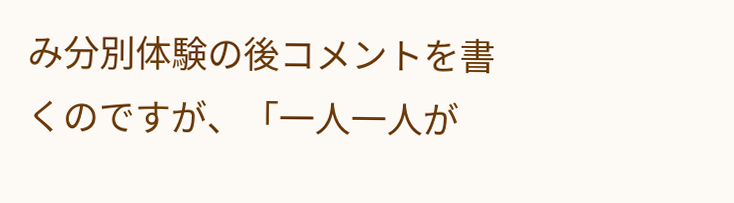み分別体験の後コメントを書くのですが、「一人一人が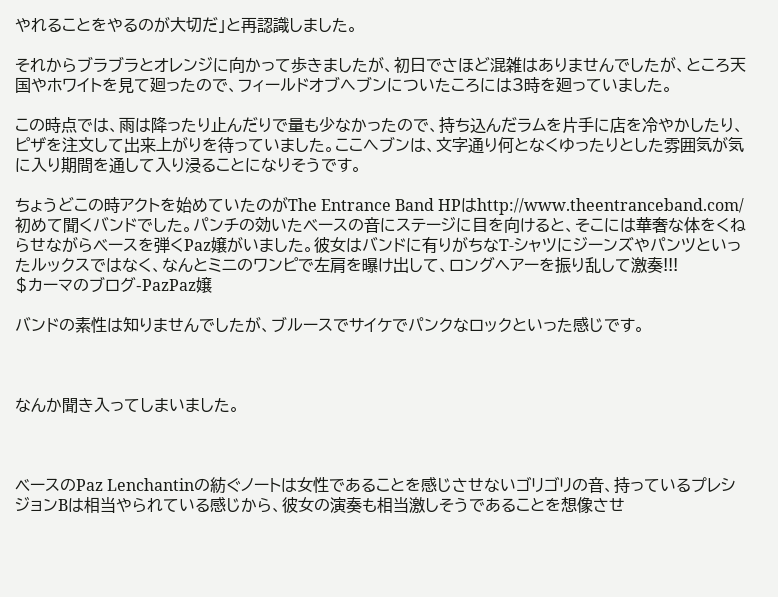やれることをやるのが大切だ」と再認識しました。

それからブラブラとオレンジに向かって歩きましたが、初日でさほど混雑はありませんでしたが、ところ天国やホワイトを見て廻ったので、フィールドオブへブンについたころには3時を廻っていました。

この時点では、雨は降ったり止んだりで量も少なかったので、持ち込んだラムを片手に店を冷やかしたり、ピザを注文して出来上がりを待っていました。ここへブンは、文字通り何となくゆったりとした雰囲気が気に入り期間を通して入り浸ることになりそうです。

ちょうどこの時アクトを始めていたのがThe Entrance Band HPはhttp://www.theentranceband.com/ 初めて聞くバンドでした。パンチの効いたベースの音にステージに目を向けると、そこには華奢な体をくねらせながらベースを弾くPaz嬢がいました。彼女はバンドに有りがちなT-シャツにジーンズやパンツといったルックスではなく、なんとミニのワンピで左肩を曝け出して、ロングヘアーを振り乱して激奏!!!
$カーマのブログ-PazPaz嬢

バンドの素性は知りませんでしたが、ブルースでサイケでパンクなロックといった感じです。



なんか聞き入ってしまいました。



ベースのPaz Lenchantinの紡ぐノートは女性であることを感じさせないゴリゴリの音、持っているプレシジョンBは相当やられている感じから、彼女の演奏も相当激しそうであることを想像させ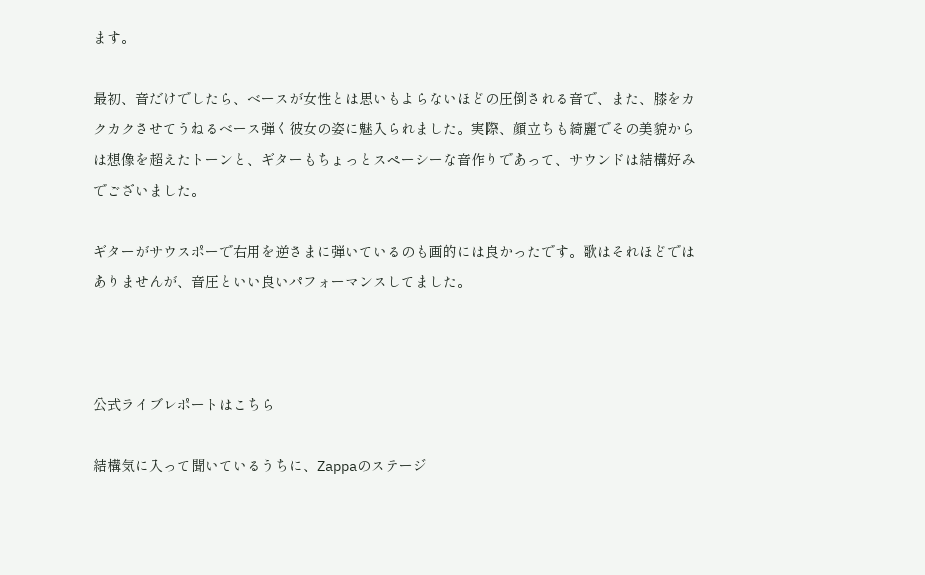ます。

最初、音だけでしたら、ベースが女性とは思いもよらないほどの圧倒される音で、また、膝をカクカクさせてうねるベース弾く彼女の姿に魅入られました。実際、顔立ちも綺麗でその美貌からは想像を超えたトーンと、ギターもちょっとスペーシーな音作りであって、サウンドは結構好みでございました。

ギターがサウスポーで右用を逆さまに弾いているのも画的には良かったです。歌はそれほどではありませんが、音圧といい良いパフォーマンスしてました。



公式ライブレポートはこちら

結構気に入って聞いているうちに、Zappaのステージ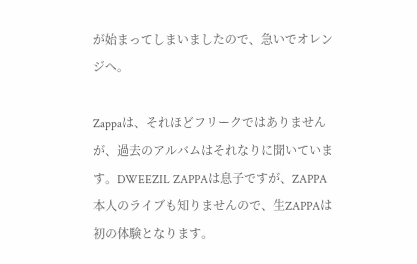が始まってしまいましたので、急いでオレンジへ。

Zappaは、それほどフリークではありませんが、過去のアルバムはそれなりに聞いています。DWEEZIL ZAPPAは息子ですが、ZAPPA本人のライブも知りませんので、生ZAPPAは初の体験となります。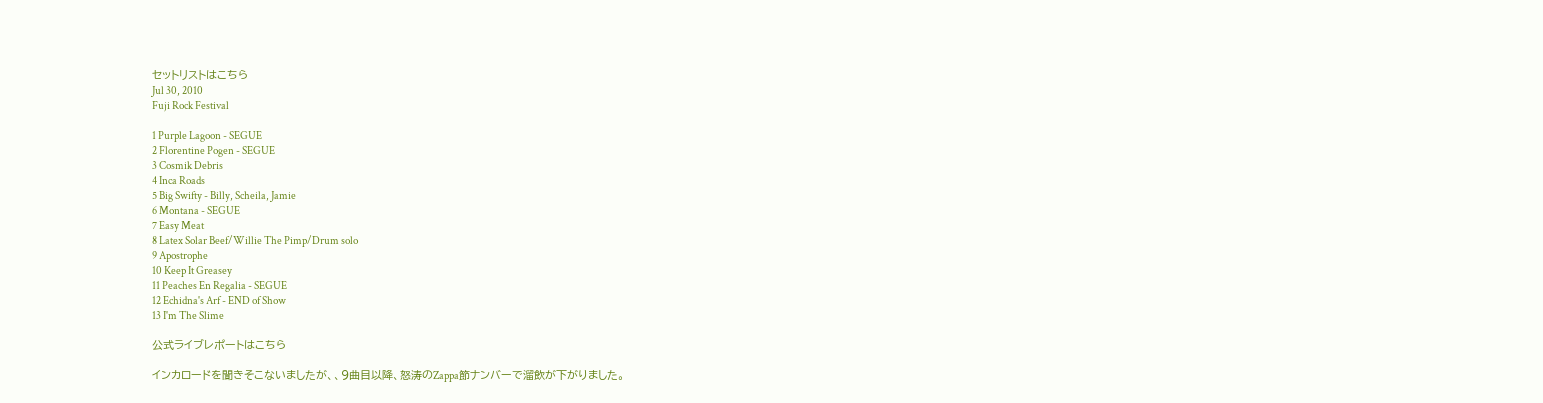セットリストはこちら
Jul 30, 2010
Fuji Rock Festival

1 Purple Lagoon - SEGUE
2 Florentine Pogen - SEGUE
3 Cosmik Debris
4 Inca Roads
5 Big Swifty - Billy, Scheila, Jamie
6 Montana - SEGUE
7 Easy Meat
8 Latex Solar Beef/Willie The Pimp/Drum solo
9 Apostrophe
10 Keep It Greasey
11 Peaches En Regalia - SEGUE
12 Echidna's Arf - END of Show
13 I'm The Slime

公式ライブレポートはこちら

インカロードを聞きそこないましたが、、9曲目以降、怒涛のZappa節ナンバーで溜飲が下がりました。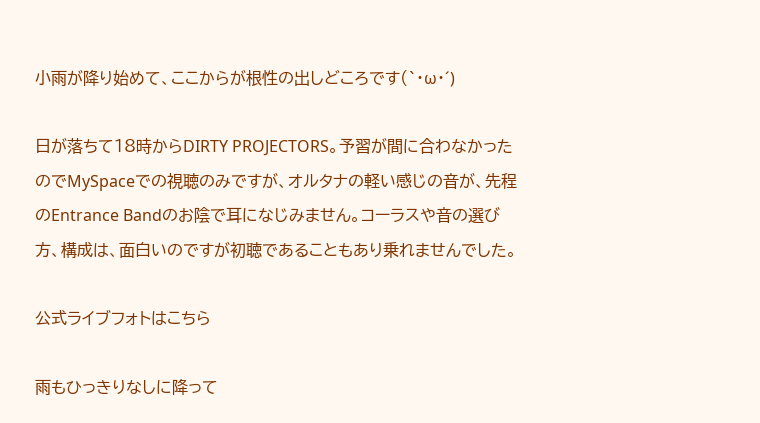小雨が降り始めて、ここからが根性の出しどころです(`・ω・´)

日が落ちて18時からDIRTY PROJECTORS。予習が間に合わなかったのでMySpaceでの視聴のみですが、オルタナの軽い感じの音が、先程のEntrance Bandのお陰で耳になじみません。コーラスや音の選び方、構成は、面白いのですが初聴であることもあり乗れませんでした。

公式ライブフォトはこちら

雨もひっきりなしに降って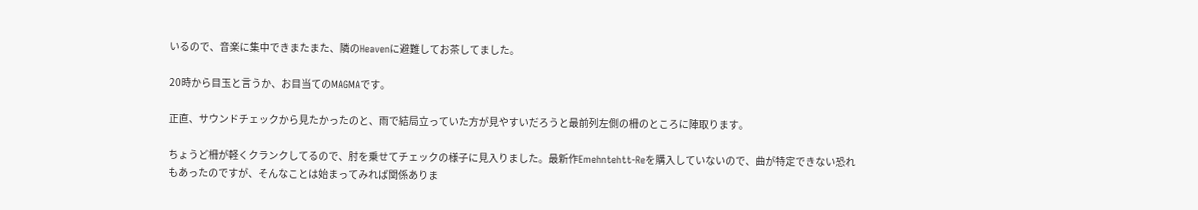いるので、音楽に集中できまたまた、隣のHeavenに避難してお茶してました。

20時から目玉と言うか、お目当てのMAGMAです。

正直、サウンドチェックから見たかったのと、雨で結局立っていた方が見やすいだろうと最前列左側の柵のところに陣取ります。

ちょうど柵が軽くクランクしてるので、肘を乗せてチェックの様子に見入りました。最新作Emehntehtt-Reを購入していないので、曲が特定できない恐れもあったのですが、そんなことは始まってみれば関係ありま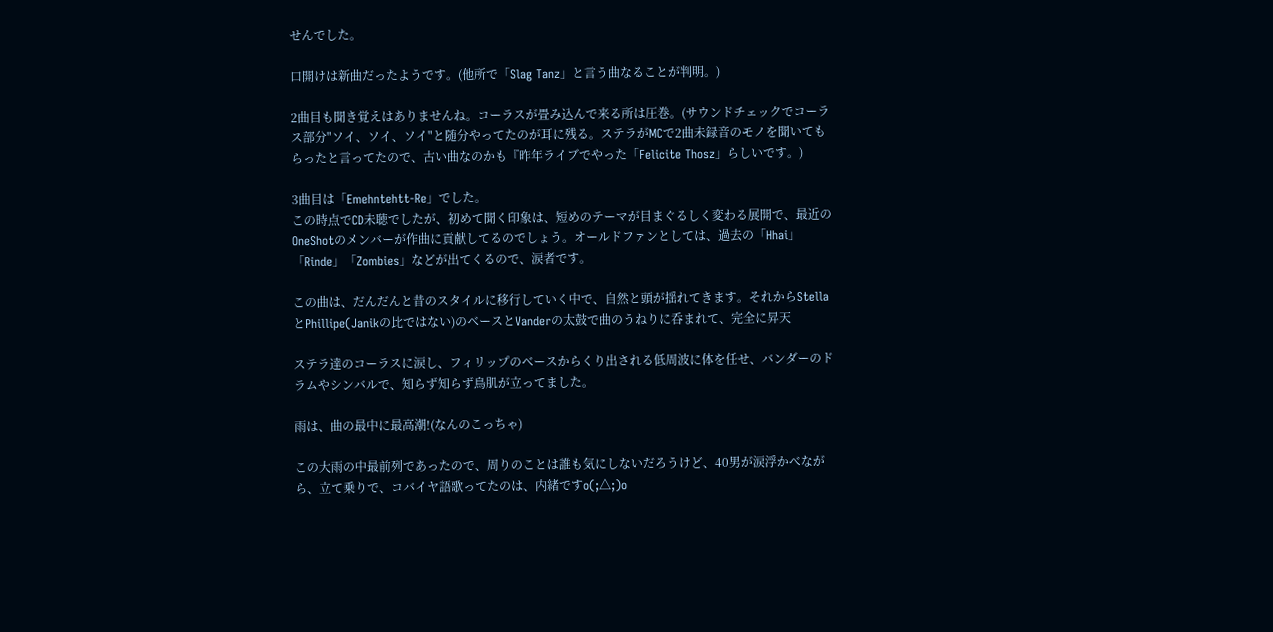せんでした。

口開けは新曲だったようです。(他所で「Slag Tanz」と言う曲なることが判明。)

2曲目も聞き覚えはありませんね。コーラスが畳み込んで来る所は圧巻。(サウンドチェックでコーラス部分"ソイ、ソイ、ソイ"と随分やってたのが耳に残る。ステラがMCで2曲未録音のモノを聞いてもらったと言ってたので、古い曲なのかも『昨年ライブでやった「Felicite Thosz」らしいです。)

3曲目は「Emehntehtt-Re」でした。
この時点でCD未聴でしたが、初めて聞く印象は、短めのテーマが目まぐるしく変わる展開で、最近のOneShotのメンバーが作曲に貢献してるのでしょう。オールドファンとしては、過去の「Hhai」「Rinde」「Zombies」などが出てくるので、涙者です。

この曲は、だんだんと昔のスタイルに移行していく中で、自然と頭が揺れてきます。それからStellaとPhillipe(Janikの比ではない)のベースとVanderの太鼓で曲のうねりに呑まれて、完全に昇天

ステラ達のコーラスに涙し、フィリップのベースからくり出される低周波に体を任せ、バンダーのドラムやシンバルで、知らず知らず鳥肌が立ってました。

雨は、曲の最中に最高潮!(なんのこっちゃ)

この大雨の中最前列であったので、周りのことは誰も気にしないだろうけど、40男が涙浮かべながら、立て乗りで、コバイヤ語歌ってたのは、内緒ですo(;△;)o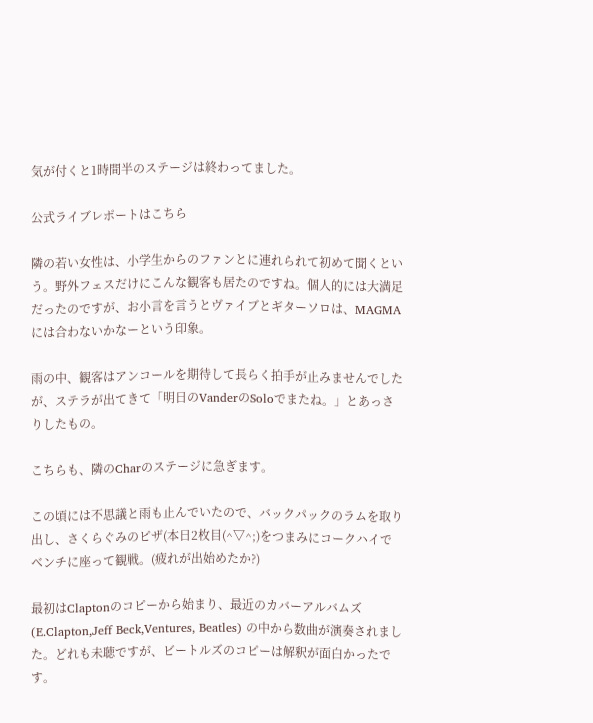気が付くと1時間半のステージは終わってました。

公式ライブレポートはこちら

隣の若い女性は、小学生からのファンとに連れられて初めて聞くという。野外フェスだけにこんな観客も居たのですね。個人的には大満足だったのですが、お小言を言うとヴァイブとギターソロは、MAGMAには合わないかなーという印象。

雨の中、観客はアンコールを期待して長らく拍手が止みませんでしたが、ステラが出てきて「明日のVanderのSoloでまたね。」とあっさりしたもの。

こちらも、隣のCharのステージに急ぎます。

この頃には不思議と雨も止んでいたので、バックパックのラムを取り出し、さくらぐみのピザ(本日2枚目(^▽^;)をつまみにコークハイでベンチに座って観戦。(疲れが出始めたか?)

最初はClaptonのコピーから始まり、最近のカバーアルバムズ(E.Clapton,Jeff Beck,Ventures, Beatles) の中から数曲が演奏されました。どれも未聴ですが、ビートルズのコピーは解釈が面白かったです。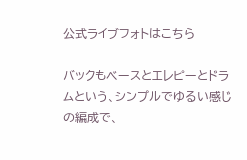公式ライブフォトはこちら

バックもベースとエレピーとドラムという、シンプルでゆるい感じの編成で、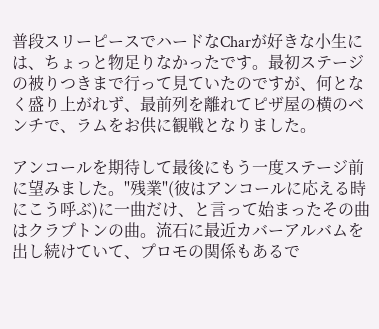普段スリーピースでハードなCharが好きな小生には、ちょっと物足りなかったです。最初ステージの被りつきまで行って見ていたのですが、何となく盛り上がれず、最前列を離れてピザ屋の横のベンチで、ラムをお供に観戦となりました。

アンコールを期待して最後にもう一度ステージ前に望みました。"残業"(彼はアンコールに応える時にこう呼ぶ)に一曲だけ、と言って始まったその曲はクラプトンの曲。流石に最近カバーアルバムを出し続けていて、プロモの関係もあるで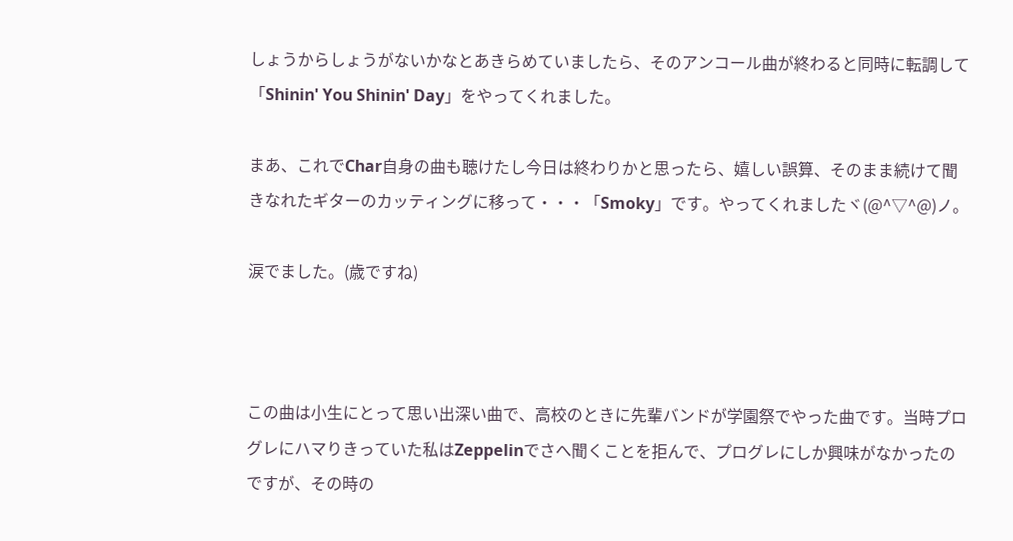しょうからしょうがないかなとあきらめていましたら、そのアンコール曲が終わると同時に転調して「Shinin' You Shinin' Day」をやってくれました。

まあ、これでChar自身の曲も聴けたし今日は終わりかと思ったら、嬉しい誤算、そのまま続けて聞きなれたギターのカッティングに移って・・・「Smoky」です。やってくれましたヾ(@^▽^@)ノ。

涙でました。(歳ですね)



この曲は小生にとって思い出深い曲で、高校のときに先輩バンドが学園祭でやった曲です。当時プログレにハマりきっていた私はZeppelinでさへ聞くことを拒んで、プログレにしか興味がなかったのですが、その時の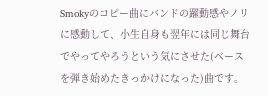Smokyのコピー曲にバンドの躍動感やノリに感動して、小生自身も翌年には同じ舞台でやってやろうという気にさせた(ベースを弾き始めたきっかけになった)曲です。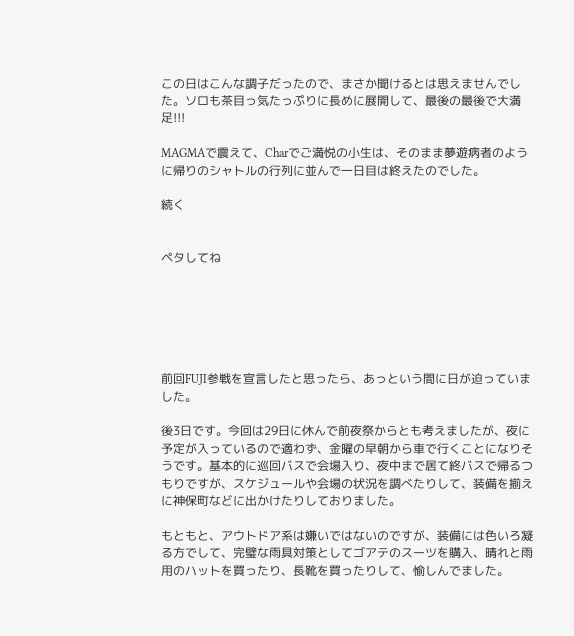この日はこんな調子だったので、まさか聞けるとは思えませんでした。ソロも茶目っ気たっぷりに長めに展開して、最後の最後で大満足!!!

MAGMAで震えて、Charでご満悦の小生は、そのまま夢遊病者のように帰りのシャトルの行列に並んで一日目は終えたのでした。

続く


ペタしてね






前回FUJI参戦を宣言したと思ったら、あっという間に日が迫っていました。

後3日です。今回は29日に休んで前夜祭からとも考えましたが、夜に予定が入っているので適わず、金曜の早朝から車で行くことになりそうです。基本的に巡回バスで会場入り、夜中まで居て終バスで帰るつもりですが、スケジュールや会場の状況を調べたりして、装備を揃えに神保町などに出かけたりしておりました。

もともと、アウトドア系は嫌いではないのですが、装備には色いろ凝る方でして、完璧な雨具対策としてゴアテのスーツを購入、晴れと雨用のハットを買ったり、長靴を買ったりして、愉しんでました。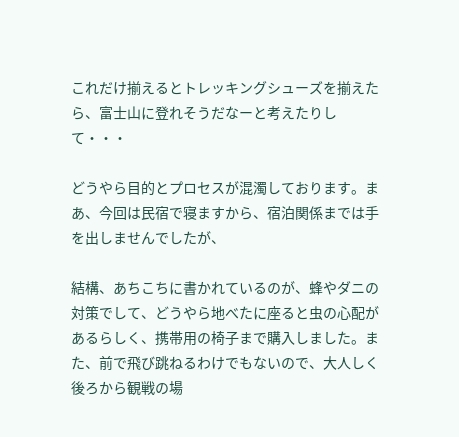これだけ揃えるとトレッキングシューズを揃えたら、富士山に登れそうだなーと考えたりして・・・

どうやら目的とプロセスが混濁しております。まあ、今回は民宿で寝ますから、宿泊関係までは手を出しませんでしたが、

結構、あちこちに書かれているのが、蜂やダニの対策でして、どうやら地べたに座ると虫の心配があるらしく、携帯用の椅子まで購入しました。また、前で飛び跳ねるわけでもないので、大人しく後ろから観戦の場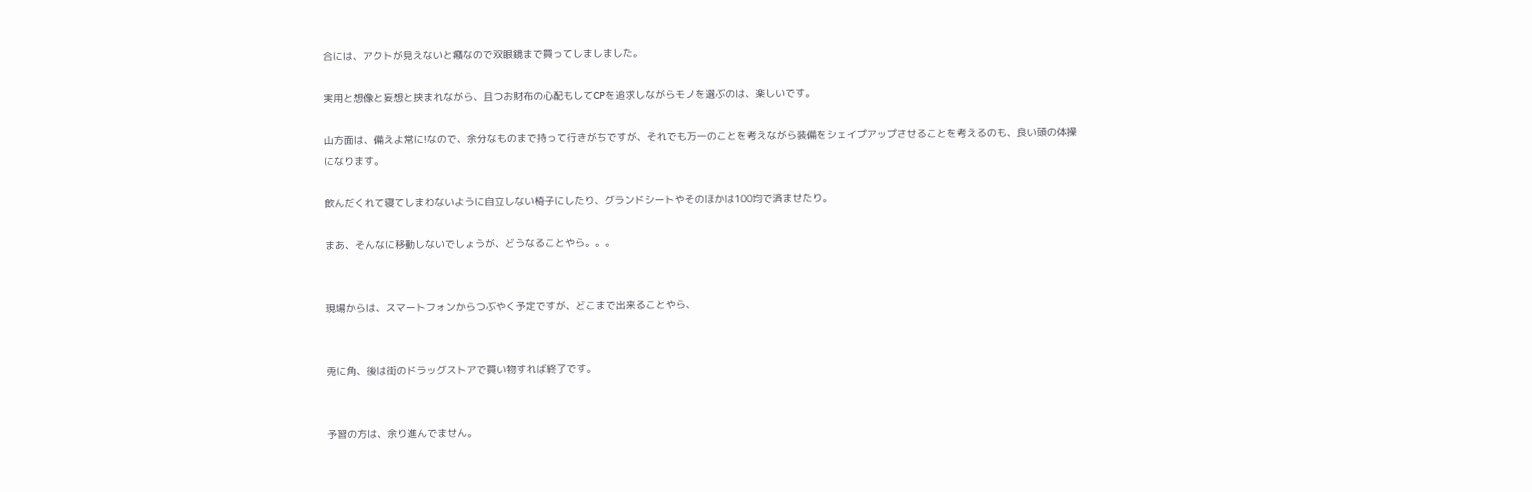合には、アクトが見えないと癪なので双眼鏡まで買ってしましました。

実用と想像と妄想と挟まれながら、且つお財布の心配もしてCPを追求しながらモノを選ぶのは、楽しいです。

山方面は、備えよ常に!なので、余分なものまで持って行きがちですが、それでも万一のことを考えながら装備をシェイプアップさせることを考えるのも、良い頭の体操になります。

飲んだくれて寝てしまわないように自立しない椅子にしたり、グランドシートやそのほかは100均で済ませたり。

まあ、そんなに移動しないでしょうが、どうなることやら。。。


現場からは、スマートフォンからつぶやく予定ですが、どこまで出来ることやら、


兎に角、後は街のドラッグストアで買い物すれば終了です。


予習の方は、余り進んでません。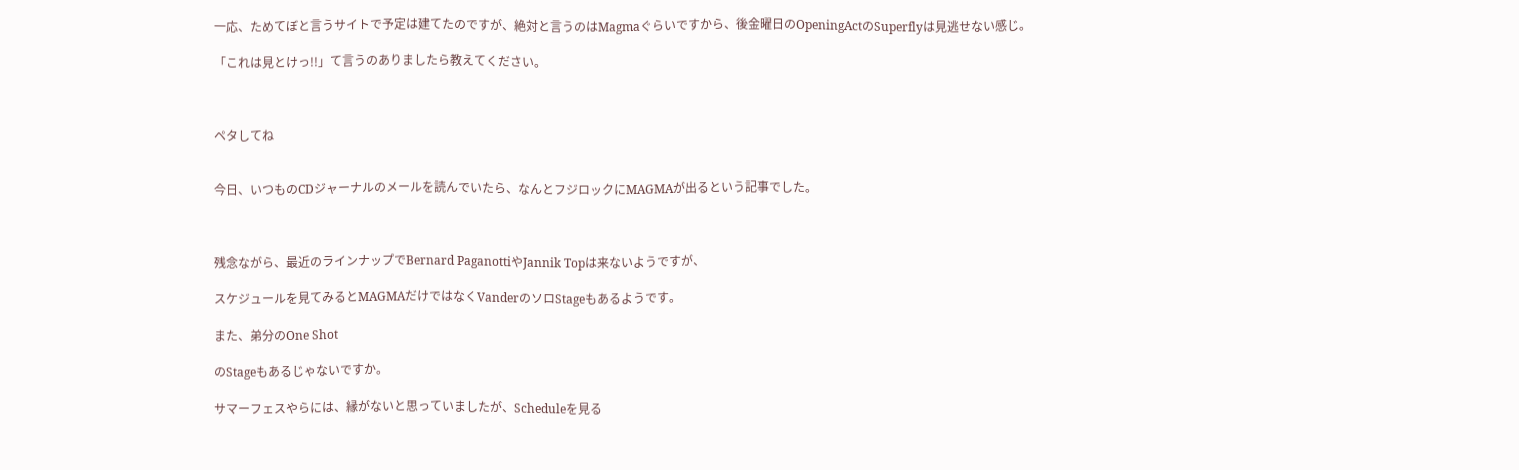一応、ためてぼと言うサイトで予定は建てたのですが、絶対と言うのはMagmaぐらいですから、後金曜日のOpeningActのSuperflyは見逃せない感じ。

「これは見とけっ!!」て言うのありましたら教えてください。



ペタしてね


今日、いつものCDジャーナルのメールを読んでいたら、なんとフジロックにMAGMAが出るという記事でした。



残念ながら、最近のラインナップでBernard PaganottiやJannik Topは来ないようですが、

スケジュールを見てみるとMAGMAだけではなくVanderのソロStageもあるようです。

また、弟分のOne Shot

のStageもあるじゃないですか。

サマーフェスやらには、縁がないと思っていましたが、Scheduleを見る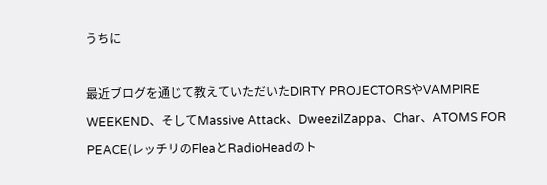うちに

最近ブログを通じて教えていただいたDIRTY PROJECTORSやVAMPIRE WEEKEND、そしてMassive Attack、DweezilZappa、Char、ATOMS FOR PEACE(レッチリのFleaとRadioHeadのト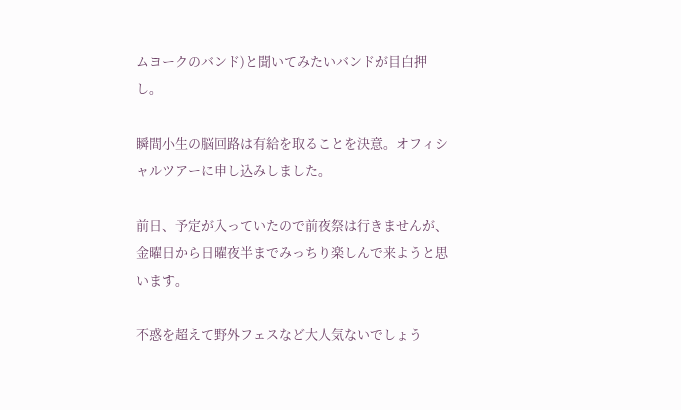ムヨークのバンド)と聞いてみたいバンドが目白押し。

瞬間小生の脳回路は有給を取ることを決意。オフィシャルツアーに申し込みしました。

前日、予定が入っていたので前夜祭は行きませんが、金曜日から日曜夜半までみっちり楽しんで来ようと思います。

不惑を超えて野外フェスなど大人気ないでしょう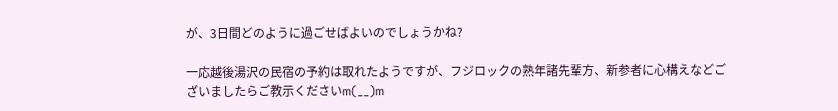が、3日間どのように過ごせばよいのでしょうかね?

一応越後湯沢の民宿の予約は取れたようですが、フジロックの熟年諸先輩方、新参者に心構えなどございましたらご教示くださいm(__)m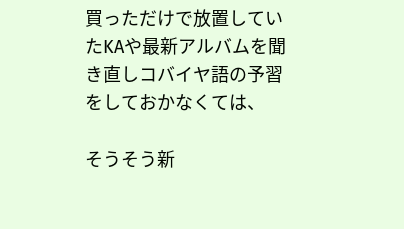買っただけで放置していたKAや最新アルバムを聞き直しコバイヤ語の予習をしておかなくては、

そうそう新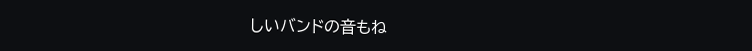しいバンドの音もね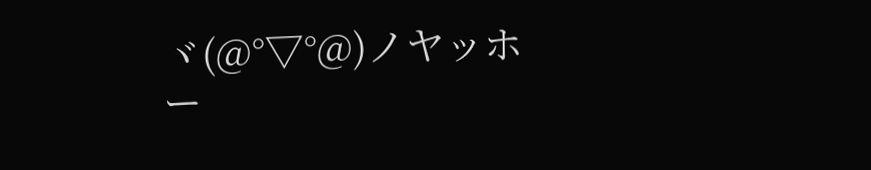ヾ(@°▽°@)ノヤッホー